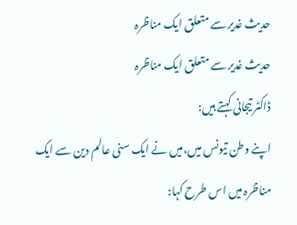حدیث غدیر سے متعلق ایک مناظرہ
حدیث غدیر سے متعلق ایک مناظرہ
ڈاکٹر تیجانی کہتے ہیں:
اپنے وطن تیونس میں،میں نے ایک سنی عالم دین سے ایک مناظرہ میں اس طرح کہا: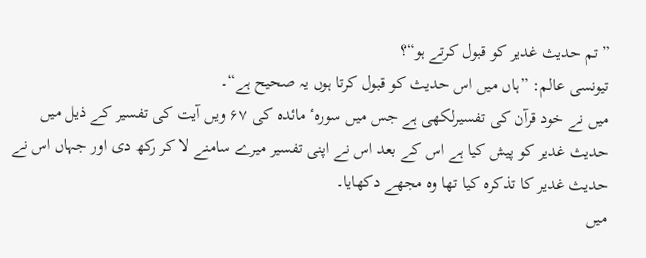”تم حدیث غدیر کو قبول کرتے ہو“؟
تیونسی عالم: ”ہاں میں اس حدیث کو قبول کرتا ہوں یہ صحیح ہے“۔
میں نے خود قرآن کی تفسیرلکھی ہے جس میں سورہٴ مائدہ کی ۶۷ ویں آیت کی تفسیر کے ذیل میں حدیث غدیر کو پیش کیا ہے اس کے بعد اس نے اپنی تفسیر میرے سامنے لا کر رکھ دی اور جہاں اس نے حدیث غدیر کا تذکرہ کیا تھا وہ مجھے دکھایا۔
میں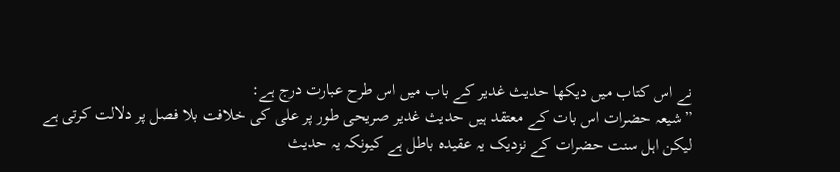نے اس کتاب میں دیکھا حدیث غدیر کے باب میں اس طرح عبارت درج ہے:
”شیعہ حضرات اس بات کے معتقد ہیں حدیث غدیر صریحی طور پر علی کی خلافت بلا فصل پر دلالت کرتی ہے لیکن اہل سنت حضرات کے نزدیک یہ عقیدہ باطل ہے کیونکہ یہ حدیث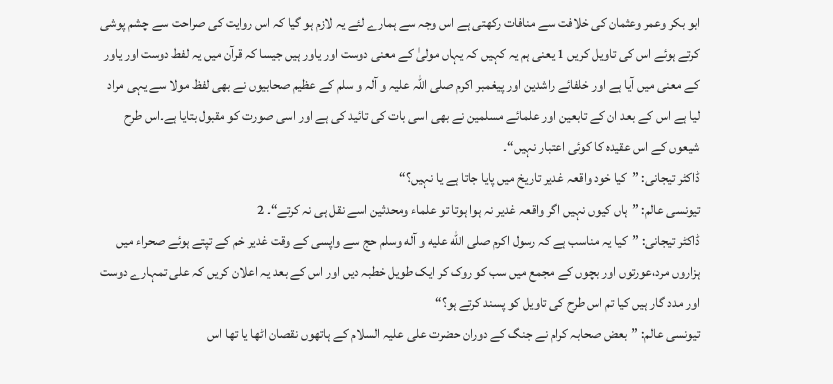ابو بکر وعمر وعثمان کی خلافت سے منافات رکھتی ہے اس وجہ سے ہمارے لئے یہ لازم ہو گیا کہ اس روایت کی صراحت سے چشم پوشی کرتے ہوئے اس کی تاویل کریں 1 یعنی ہم یہ کہیں کہ یہاں مولیٰ کے معنی دوست اور یاور ہیں جیسا کہ قرآن میں یہ لفط دوست اور یاور کے معنی میں آیا ہے اور خلفائے راشدین اور پیغمبر اکرم صلی اللہ علیہ و آلہ و سلم کے عظیم صحابیوں نے بھی لفظ مولا سے یہی مراد لیا ہے اس کے بعد ان کے تابعین اور علمائے مسلمین نے بھی اسی بات کی تائید کی ہے اور اسی صورت کو مقبول بتایا ہے۔اس طرح شیعوں کے اس عقیدہ کا کوئی اعتبار نہیں“۔
ڈاکٹر تیجانی: ”کیا خود واقعہ غدیر تاریخ میں پایا جاتا ہے یا نہیں؟“
تیونسی عالم: ”ہاں کیوں نہیں اگر واقعہ غدیر نہ ہوا ہوتا تو علماء ومحدثین اسے نقل ہی نہ کرتے“۔ 2
ڈاکٹر تیجانی: ”کیا یہ مناسب ہے کہ رسول اکرم صلی الله علیه و آله وسلم حج سے واپسی کے وقت غدیر خم کے تپتے ہوئے صحراء میں ہزاروں مرد،عورتوں اور بچوں کے مجمع میں سب کو روک کر ایک طویل خطبہ دیں اور اس کے بعد یہ اعلان کریں کہ علی تمہارے دوست اور مدد گار ہیں کیا تم اس طرح کی تاویل کو پسند کرتے ہو؟“
تیونسی عالم: ”بعض صحابہ کرام نے جنگ کے دوران حضرت علی علیہ السلام کے ہاتھوں نقصان اٹھا یا تھا اس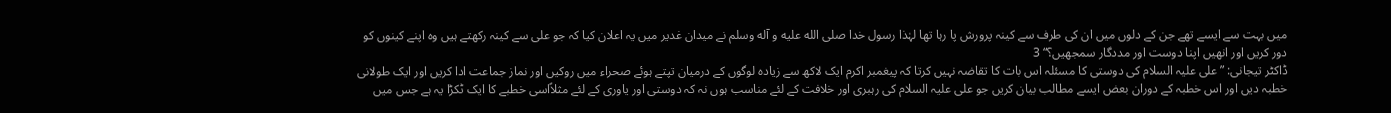میں بہت سے ایسے تھے جن کے دلوں میں ان کی طرف سے کینہ پرورش پا رہا تھا لہٰذا رسول خدا صلی الله علیه و آله وسلم نے میدان غدیر میں یہ اعلان کیا کہ جو علی سے کینہ رکھتے ہیں وہ اپنے کینوں کو دور کریں اور انھیں اپنا دوست اور مددگار سمجھیں؟“ 3
ڈاکٹر تیجانی: ”علی علیہ السلام کی دوستی کا مسئلہ اس بات کا تقاضہ نہیں کرتا کہ پیغمبر اکرم ایک لاکھ سے زیادہ لوگوں کے درمیان تپتے ہوئے صحراء میں روکیں اور نماز جماعت ادا کریں اور ایک طولانی خطبہ دیں اور اس خطبہ کے دوران بعض ایسے مطالب بیان کریں جو علی علیہ السلام کی رہبری اور خلافت کے لئے مناسب ہوں نہ کہ دوستی اور یاوری کے لئے مثلاًاسی خطبے کا ایک ٹکڑا یہ ہے جس میں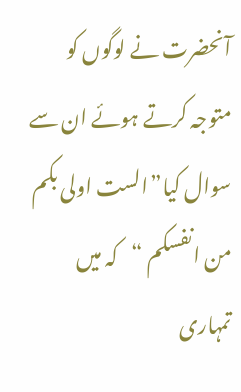آنحضرت نے لوگوں کو متوجہ کرتے ہوئے ان سے سوال کیا”الست اولی بکم من انفسکم “کہ میں تمہاری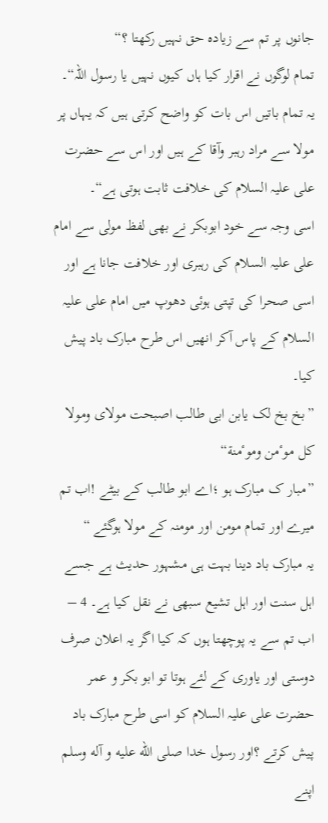جانوں پر تم سے زیادہ حق نہیں رکھتا ؟“
تمام لوگوں نے اقرار کیا ہاں کیوں نہیں یا رسول اللہ“۔
یہ تمام باتیں اس بات کو واضح کرتی ہیں کہ یہاں پر مولا سے مراد رہبر وآقا کے ہیں اور اس سے حضرت علی علیہ السلام کی خلافت ثابت ہوتی ہے“۔
اسی وجہ سے خود ابوبکر نے بھی لفظ مولی سے امام علی علیہ السلام کی رہبری اور خلافت جانا ہے اور اسی صحرا کی تپتی ہوئی دھوپ میں امام علی علیہ السلام کے پاس آکر انھیں اس طرح مبارک باد پیش کیا۔
”بخ بخ لک یابن ابی طالب اصبحت مولای ومولا کل موٴمن وموٴمنة“
”مبار ک مبارک ہو ؛اے ابو طالب کے بیٹے !اب تم میرے اور تمام مومن اور مومنہ کے مولا ہوگئے “
یہ مبارک باد دینا بہت ہی مشہور حدیث ہے جسے اہل سنت اور اہل تشیع سبھی نے نقل کیا ہے۔ 4 –
اب تم سے یہ پوچھتا ہوں کہ کیا اگر یہ اعلان صرف دوستی اور یاوری کے لئے ہوتا تو ابو بکر و عمر حضرت علی علیہ السلام کو اسی طرح مبارک باد پیش کرتے ؟اور رسول خدا صلی الله علیه و آله وسلم اپنے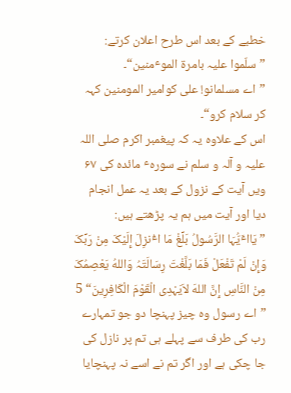خطبے کے بعد اس طرح اعلان کرتے:
”سلّموا علیہ بامرة الموٴمنین“۔
”اے مسلمانو! علی کوامیر المومنین کہہ کر سلام کرو“۔
اس کے علاوہ یہ کہ پیغمبر اکرم صلی اللہ علیہ و آلہ و سلم نے سورہٴ مائدہ کی ۶۷ ویں آیت کے نزول کے بعد یہ عمل انجام دیا اور آیت میں ہم یہ پڑھتے ہیں:
” یَااٴَیُّہَا الرَّسُولُ بَلِّغْ مَا اٴُنزِلَ إِلَیْکَ مِنْ رَبِّکَ وَإِنْ لَمْ تَفْعَلْ فَمَا بَلَّغْتَ رِسَالَتَہُ وَاللهُ یَعْصِمُکَ مِنْ النَّاسِ إِنَّ اللهَ لاَیَہْدِی الْقَوْمَ الْکَافِرِینَ“ 5
”اے رسول وہ چیز پہنچا دو جو تمہارے رب کی طرف سے پہلے ہی تم پر نازل کی جا چکی ہے اور اگر تم نے اسے نہ پہنچایا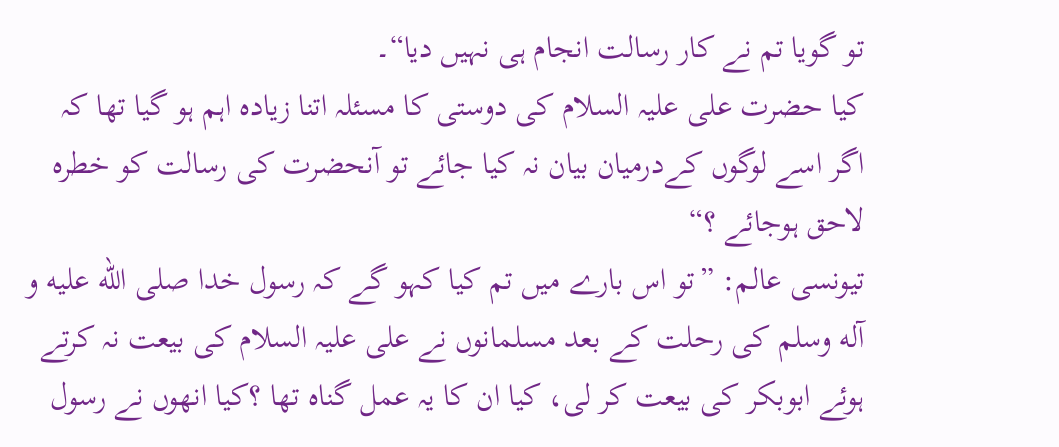تو گویا تم نے کار رسالت انجام ہی نہیں دیا“۔
کیا حضرت علی علیہ السلام کی دوستی کا مسئلہ اتنا زیادہ اہم ہو گیا تھا کہ اگر اسے لوگوں کےدرمیان بیان نہ کیا جائے تو آنحضرت کی رسالت کو خطرہ لاحق ہوجائے ؟“
تیونسی عالم: ”تو اس بارے میں تم کیا کہو گے کہ رسول خدا صلی الله علیه و آله وسلم کی رحلت کے بعد مسلمانوں نے علی علیہ السلام کی بیعت نہ کرتے ہوئے ابوبکر کی بیعت کر لی، کیا ان کا یہ عمل گناہ تھا ؟کیا انھوں نے رسول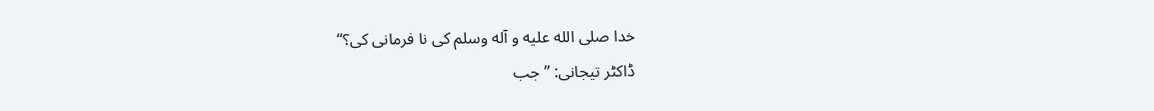خدا صلی الله علیه و آله وسلم کی نا فرمانی کی؟“
ڈاکٹر تیجانی: ”جب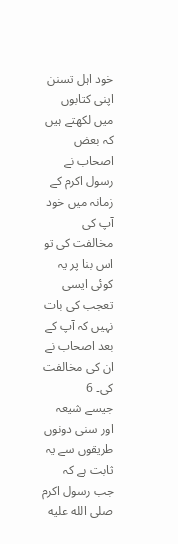خود اہل تسنن اپنی کتابوں میں لکھتے ہیں کہ بعض اصحاب نے رسول اکرم کے زمانہ میں خود آپ کی مخالفت کی تو اس بنا پر یہ کوئی ایسی تعجب کی بات نہیں کہ آپ کے بعد اصحاب نے ان کی مخالفت کی۔ 6
جیسے شیعہ اور سنی دونوں طریقوں سے یہ ثابت ہے کہ جب رسول اکرم صلی الله علیه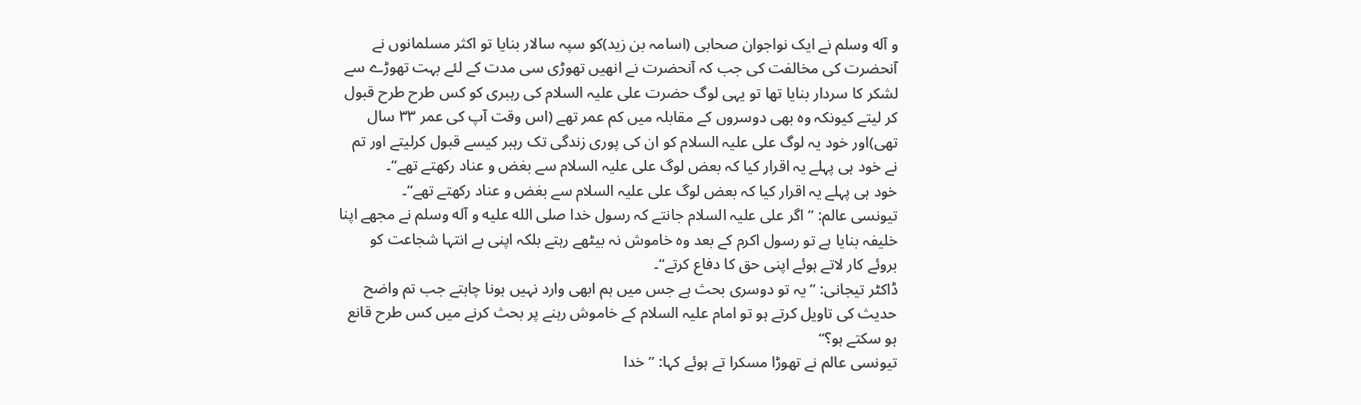و آله وسلم نے ایک نواجوان صحابی (اسامہ بن زید)کو سپہ سالار بنایا تو اکثر مسلمانوں نے آنحضرت کی مخالفت کی جب کہ آنحضرت نے انھیں تھوڑی سی مدت کے لئے بہت تھوڑے سے لشکر کا سردار بنایا تھا تو یہی لوگ حضرت علی علیہ السلام کی رہبری کو کس طرح طرح قبول کر لیتے کیونکہ وہ بھی دوسروں کے مقابلہ میں کم عمر تھے (اس وقت آپ کی عمر ۳۳ سال تھی)اور خود یہ لوگ علی علیہ السلام کو ان کی پوری زندگی تک رہبر کیسے قبول کرلیتے اور تم نے خود ہی پہلے یہ اقرار کیا کہ بعض لوگ علی علیہ السلام سے بغض و عناد رکھتے تھے“۔
خود ہی پہلے یہ اقرار کیا کہ بعض لوگ علی علیہ السلام سے بغض و عناد رکھتے تھے“۔
تیونسی عالم: ”اگر علی علیہ السلام جانتے کہ رسول خدا صلی الله علیه و آله وسلم نے مجھے اپنا خلیفہ بنایا ہے تو رسول اکرم کے بعد وہ خاموش نہ بیٹھے رہتے بلکہ اپنی بے انتہا شجاعت کو بروئے کار لاتے ہوئے اپنی حق کا دفاع کرتے“۔
ڈاکٹر تیجانی: ”یہ تو دوسری بحث ہے جس میں ہم ابھی وارد نہیں ہونا چاہتے جب تم واضح حدیث کی تاویل کرتے ہو تو امام علیہ السلام کے خاموش رہنے پر بحث کرنے میں کس طرح قانع ہو سکتے ہو؟“
تیونسی عالم نے تھوڑا مسکرا تے ہوئے کہا: ”خدا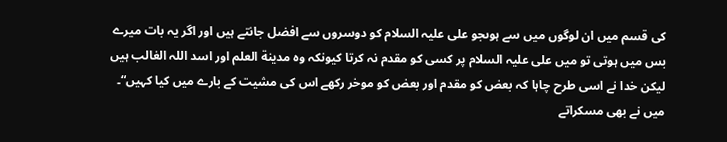کی قسم میں ان لوگوں میں سے ہوںجو علی علیہ السلام کو دوسروں سے افضل جانتے ہیں اور اگر یہ بات میرے بس میں ہوتی تو میں علی علیہ السلام پر کسی کو مقدم نہ کرتا کیونکہ وہ مدینة العلم اور اسد اللہ الغالب ہیں لیکن خدا نے اسی طرح چاہا کہ بعض کو مقدم اور بعض کو موخر رکھے اس کی مشیت کے بارے میں کیا کہیں“۔
میں نے بھی مسکراتے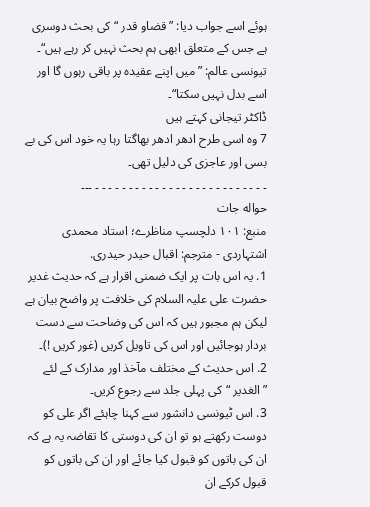ہوئے اسے جواب دیا: ”قضاو قدر “کی بحث دوسری ہے جس کے متعلق ابھی ہم بحث نہیں کر رہے ہیں“۔
تیونسی عالم: ”میں اپنے عقیدہ پر باقی رہوں گا اور اسے بدل نہیں سکتا“۔
ڈاکٹر تیجانی کہتے ہیں
7 وہ اسی طرح ادھر ادھر بھاگتا رہا یہ خود اس کی بے بسی اور عاجزی کی دلیل تھی۔
۔ ۔ ۔ ۔ ۔ ۔ ۔ ۔ ۔ ۔ ۔ ۔ ۔ ۔ ۔ ۔ ۔ ۔ ۔ ۔ ۔ ۔ ۔ ۔ ۔ ۔ ۔۔۔
حواله جات
منبع: ۱۰۱ دلچسپ مناظرے؛ استاد محمدی اشتہاردی - مترجم: اقبال حیدر حیدری.
1. یہ اس بات پر ایک ضمنی اقرار ہے کہ حدیث غدیر حضرت علی علیہ السلام کی خلافت پر واضح بیان ہے لیکن ہم مجبور ہیں کہ اس کی وضاحت سے دست بردار ہوجائیں اور اس کی تاویل کریں (غور کریں !)۔
2. اس حدیث کے مختلف مآخذ اور مدارک کے لئے ”الغدیر “کی پہلی جلد سے رجوع کریں۔
3. اس ٹیونسی دانشور سے کہنا چاہئے اگر علی کو دوست رکھتے ہو تو ان کی دوستی کا تقاضہ یہ ہے کہ ان کی باتوں کو قبول کیا جائے اور ان کی باتوں کو قبول کرکے ان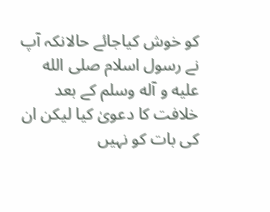کو خوش کیاجائے حالانکہ آپ نے رسول اسلام صلی الله علیه و آله وسلم کے بعد خلافت کا دعویٰ کیا لیکن ان کی بات کو نہیں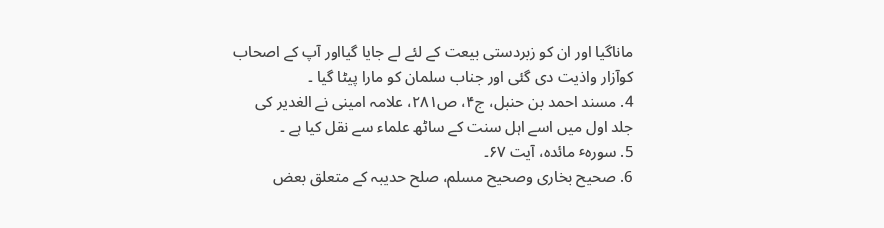ماناگیا اور ان کو زبردستی بیعت کے لئے لے جایا گیااور آپ کے اصحاب کوآزار واذیت دی گئی اور جناب سلمان کو مارا پیٹا گیا ۔
4. مسند احمد بن حنبل، ج۴، ص۲۸۱، علامہ امینی نے الغدیر کی جلد اول میں اسے اہل سنت کے ساٹھ علماء سے نقل کیا ہے ۔
5. سورہٴ مائدہ، آیت ۶۷۔
6. صحیح بخاری وصحیح مسلم، صلح حدیبہ کے متعلق بعض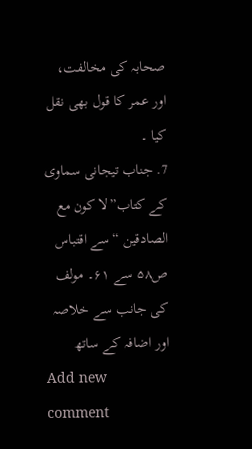صحابہ کی مخالفت، اور عمر کا قول بھی نقل کیا ۔
7. جناب تیجانی سماوی کے کتاب”لا کون مع الصادقین “سے اقتباس ص۵۸ سے ۶۱۔ مولف کی جانب سے خلاصہ اور اضافہ کے ساتھ
Add new comment